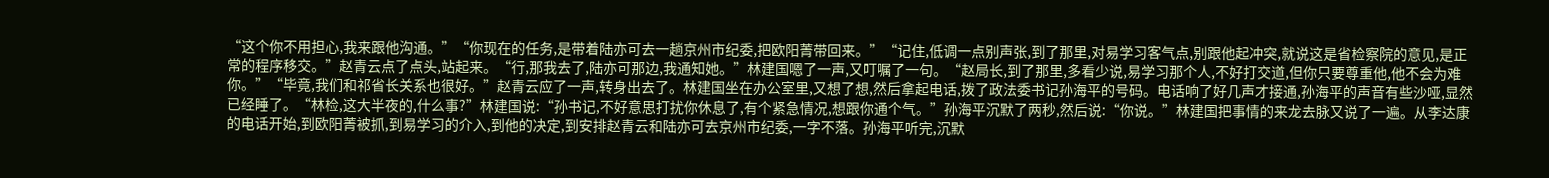“这个你不用担心,我来跟他沟通。”“你现在的任务,是带着陆亦可去一趟京州市纪委,把欧阳菁带回来。”“记住,低调一点别声张,到了那里,对易学习客气点,别跟他起冲突,就说这是省检察院的意见,是正常的程序移交。”赵青云点了点头,站起来。“行,那我去了,陆亦可那边,我通知她。”林建国嗯了一声,又叮嘱了一句。“赵局长,到了那里,多看少说,易学习那个人,不好打交道,但你只要尊重他,他不会为难你。”“毕竟,我们和祁省长关系也很好。”赵青云应了一声,转身出去了。林建国坐在办公室里,又想了想,然后拿起电话,拨了政法委书记孙海平的号码。电话响了好几声才接通,孙海平的声音有些沙哑,显然已经睡了。“林检,这大半夜的,什么事?”林建国说:“孙书记,不好意思打扰你休息了,有个紧急情况,想跟你通个气。”孙海平沉默了两秒,然后说:“你说。”林建国把事情的来龙去脉又说了一遍。从李达康的电话开始,到欧阳菁被抓,到易学习的介入,到他的决定,到安排赵青云和陆亦可去京州市纪委,一字不落。孙海平听完,沉默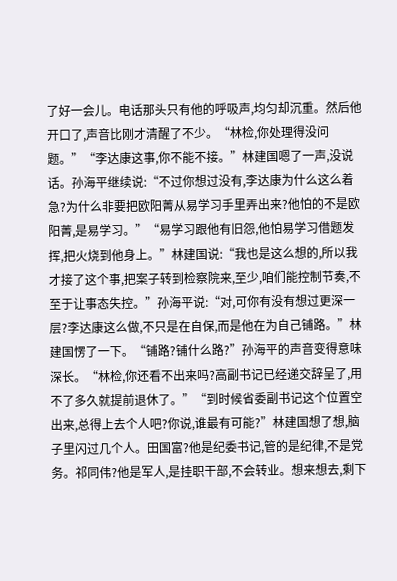了好一会儿。电话那头只有他的呼吸声,均匀却沉重。然后他开口了,声音比刚才清醒了不少。“林检,你处理得没问题。”“李达康这事,你不能不接。”林建国嗯了一声,没说话。孙海平继续说:“不过你想过没有,李达康为什么这么着急?为什么非要把欧阳菁从易学习手里弄出来?他怕的不是欧阳菁,是易学习。”“易学习跟他有旧怨,他怕易学习借题发挥,把火烧到他身上。”林建国说:“我也是这么想的,所以我才接了这个事,把案子转到检察院来,至少,咱们能控制节奏,不至于让事态失控。”孙海平说:“对,可你有没有想过更深一层?李达康这么做,不只是在自保,而是他在为自己铺路。”林建国愣了一下。“铺路?铺什么路?”孙海平的声音变得意味深长。“林检,你还看不出来吗?高副书记已经递交辞呈了,用不了多久就提前退休了。”“到时候省委副书记这个位置空出来,总得上去个人吧?你说,谁最有可能?”林建国想了想,脑子里闪过几个人。田国富?他是纪委书记,管的是纪律,不是党务。祁同伟?他是军人,是挂职干部,不会转业。想来想去,剩下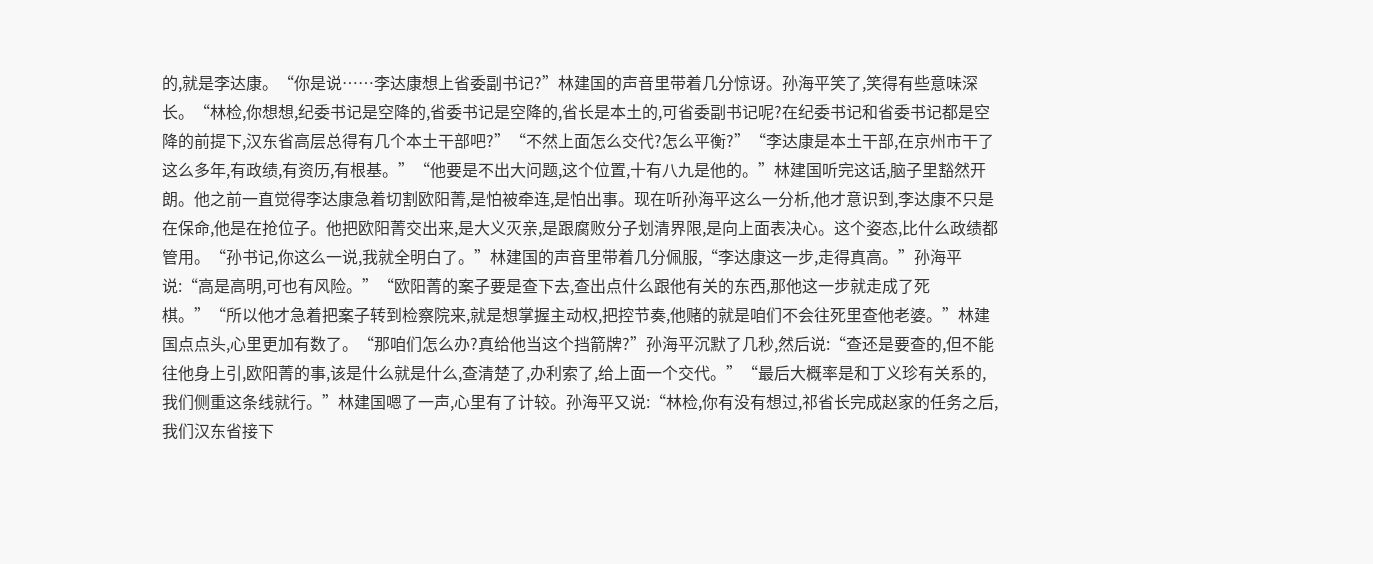的,就是李达康。“你是说……李达康想上省委副书记?”林建国的声音里带着几分惊讶。孙海平笑了,笑得有些意味深长。“林检,你想想,纪委书记是空降的,省委书记是空降的,省长是本土的,可省委副书记呢?在纪委书记和省委书记都是空降的前提下,汉东省高层总得有几个本土干部吧?”“不然上面怎么交代?怎么平衡?”“李达康是本土干部,在京州市干了这么多年,有政绩,有资历,有根基。”“他要是不出大问题,这个位置,十有八九是他的。”林建国听完这话,脑子里豁然开朗。他之前一直觉得李达康急着切割欧阳菁,是怕被牵连,是怕出事。现在听孙海平这么一分析,他才意识到,李达康不只是在保命,他是在抢位子。他把欧阳菁交出来,是大义灭亲,是跟腐败分子划清界限,是向上面表决心。这个姿态,比什么政绩都管用。“孙书记,你这么一说,我就全明白了。”林建国的声音里带着几分佩服,“李达康这一步,走得真高。”孙海平说:“高是高明,可也有风险。”“欧阳菁的案子要是查下去,查出点什么跟他有关的东西,那他这一步就走成了死棋。”“所以他才急着把案子转到检察院来,就是想掌握主动权,把控节奏,他赌的就是咱们不会往死里查他老婆。”林建国点点头,心里更加有数了。“那咱们怎么办?真给他当这个挡箭牌?”孙海平沉默了几秒,然后说:“查还是要查的,但不能往他身上引,欧阳菁的事,该是什么就是什么,查清楚了,办利索了,给上面一个交代。”“最后大概率是和丁义珍有关系的,我们侧重这条线就行。”林建国嗯了一声,心里有了计较。孙海平又说:“林检,你有没有想过,祁省长完成赵家的任务之后,我们汉东省接下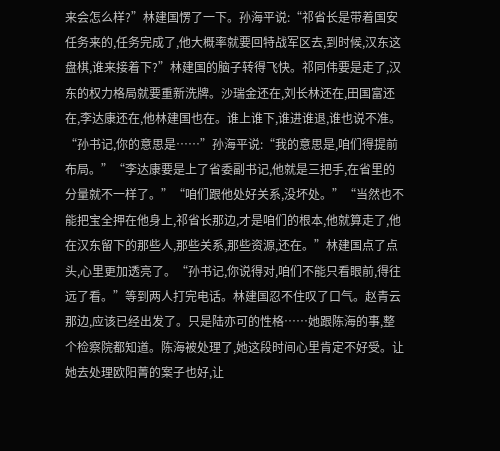来会怎么样?”林建国愣了一下。孙海平说:“祁省长是带着国安任务来的,任务完成了,他大概率就要回特战军区去,到时候,汉东这盘棋,谁来接着下?”林建国的脑子转得飞快。祁同伟要是走了,汉东的权力格局就要重新洗牌。沙瑞金还在,刘长林还在,田国富还在,李达康还在,他林建国也在。谁上谁下,谁进谁退,谁也说不准。“孙书记,你的意思是……”孙海平说:“我的意思是,咱们得提前布局。”“李达康要是上了省委副书记,他就是三把手,在省里的分量就不一样了。”“咱们跟他处好关系,没坏处。”“当然也不能把宝全押在他身上,祁省长那边,才是咱们的根本,他就算走了,他在汉东留下的那些人,那些关系,那些资源,还在。”林建国点了点头,心里更加透亮了。“孙书记,你说得对,咱们不能只看眼前,得往远了看。”等到两人打完电话。林建国忍不住叹了口气。赵青云那边,应该已经出发了。只是陆亦可的性格……她跟陈海的事,整个检察院都知道。陈海被处理了,她这段时间心里肯定不好受。让她去处理欧阳菁的案子也好,让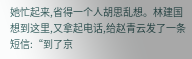她忙起来,省得一个人胡思乱想。林建国想到这里,又拿起电话,给赵青云发了一条短信:“到了京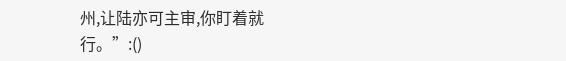州,让陆亦可主审,你盯着就行。”:()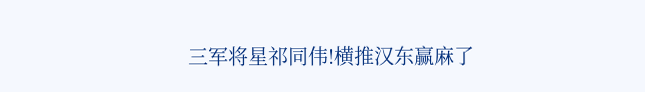三军将星祁同伟!横推汉东赢麻了